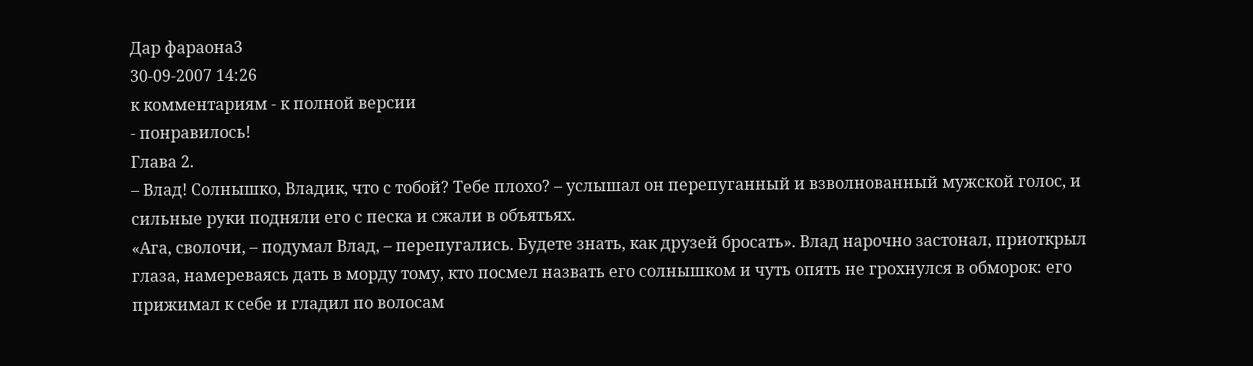Дар фараона3
30-09-2007 14:26
к комментариям - к полной версии
- понравилось!
Глава 2.
– Влад! Солнышко, Владик, что с тобой? Тебе плохо? – услышал он перепуганный и взволнованный мужской голос, и сильные руки подняли его с песка и сжали в объятьях.
«Ага, сволочи, – подумал Влад, – перепугались. Будете знать, как друзей бросать». Влад нарочно застонал, приоткрыл глаза, намереваясь дать в морду тому, кто посмел назвать его солнышком и чуть опять не грохнулся в обморок: его прижимал к себе и гладил по волосам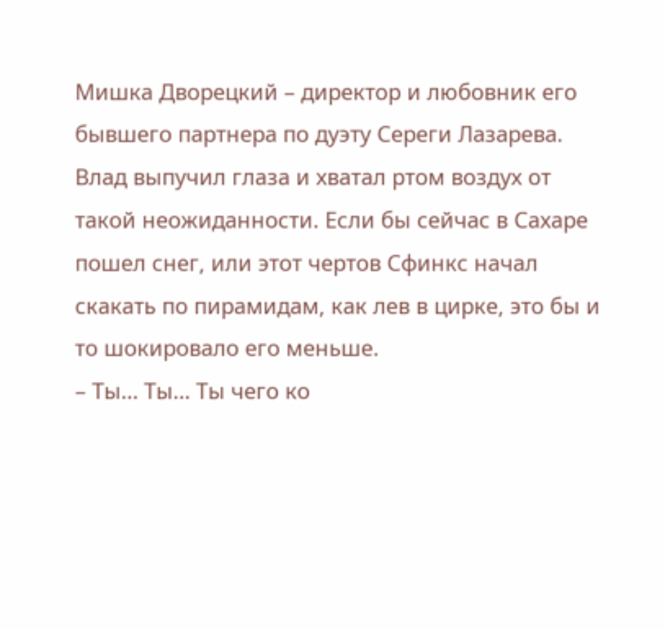Мишка Дворецкий – директор и любовник его бывшего партнера по дуэту Сереги Лазарева. Влад выпучил глаза и хватал ртом воздух от такой неожиданности. Если бы сейчас в Сахаре пошел снег, или этот чертов Сфинкс начал скакать по пирамидам, как лев в цирке, это бы и то шокировало его меньше.
– Ты… Ты… Ты чего ко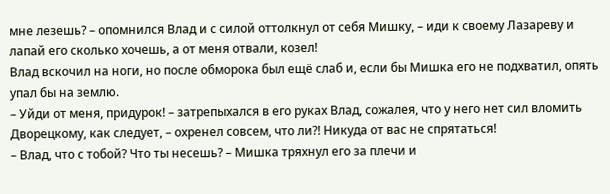мне лезешь? – опомнился Влад и с силой оттолкнул от себя Мишку, – иди к своему Лазареву и лапай его сколько хочешь, а от меня отвали, козел!
Влад вскочил на ноги, но после обморока был ещё слаб и, если бы Мишка его не подхватил, опять упал бы на землю.
– Уйди от меня, придурок! – затрепыхался в его руках Влад, сожалея, что у него нет сил вломить Дворецкому, как следует, – охренел совсем, что ли?! Никуда от вас не спрятаться!
– Влад, что с тобой? Что ты несешь? – Мишка тряхнул его за плечи и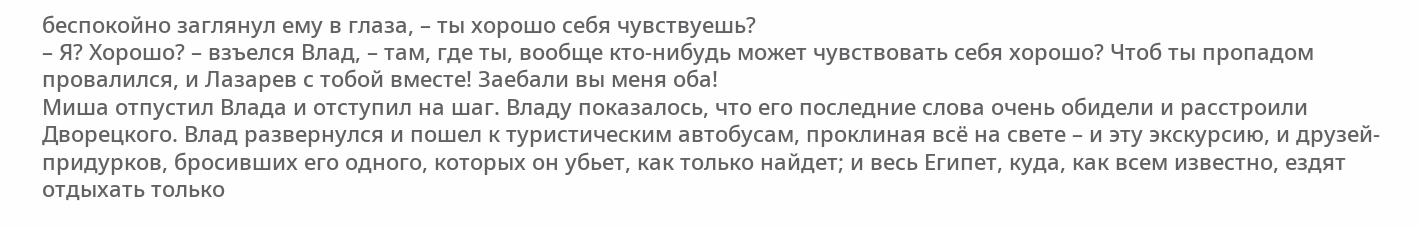беспокойно заглянул ему в глаза, – ты хорошо себя чувствуешь?
– Я? Хорошо? – взъелся Влад, – там, где ты, вообще кто-нибудь может чувствовать себя хорошо? Чтоб ты пропадом провалился, и Лазарев с тобой вместе! Заебали вы меня оба!
Миша отпустил Влада и отступил на шаг. Владу показалось, что его последние слова очень обидели и расстроили Дворецкого. Влад развернулся и пошел к туристическим автобусам, проклиная всё на свете – и эту экскурсию, и друзей-придурков, бросивших его одного, которых он убьет, как только найдет; и весь Египет, куда, как всем известно, ездят отдыхать только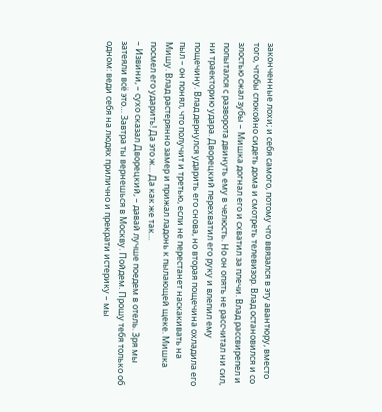законченные лохи; и себя самого, потому что ввязался в эту авантюру, вместо того, чтобы спокойно сидеть дома и смотреть телевизор. Влад остановился и со злостью сжал зубы – Мишка догнал его и схватил за плечи. Влад рассвирепел и попытался с разворота двинуть ему в челюсть. Но он опять не рассчитал ни сил, ни траекторию удара. Дворецкий перехватил его руку и влепил ему пощечину. Влад дернулся ударить его снова, но вторая пощечина охладила его пыл – он понял, что получит и третью, если не перестанет наскакивать на Мишу. Влад растерянно замер и прижал ладонь к пылающей щеке. Мишка посмел его ударить! Да это ж… Да как же так…
– Извини, – сухо сказал Дворецкий, – давай лучше поедем в отель. Зря мы затеяли всё это… Завтра ты вернешься в Москву. Пойдем. Прошу тебя только об одном: веди себя на людях прилично и прекрати истерику – мы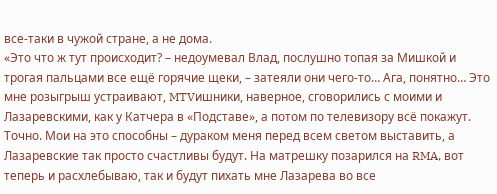все-таки в чужой стране, а не дома.
«Это что ж тут происходит? – недоумевал Влад, послушно топая за Мишкой и трогая пальцами все ещё горячие щеки, – затеяли они чего-то… Ага, понятно… Это мне розыгрыш устраивают, MTVишники, наверное, сговорились с моими и Лазаревскими, как у Катчера в «Подставе», а потом по телевизору всё покажут. Точно. Мои на это способны – дураком меня перед всем светом выставить, а Лазаревские так просто счастливы будут. На матрешку позарился на RMA, вот теперь и расхлебываю, так и будут пихать мне Лазарева во все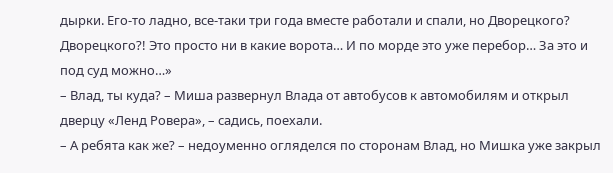дырки. Его-то ладно, все-таки три года вместе работали и спали, но Дворецкого? Дворецкого?! Это просто ни в какие ворота… И по морде это уже перебор… За это и под суд можно…»
– Влад, ты куда? – Миша развернул Влада от автобусов к автомобилям и открыл дверцу «Ленд Ровера», – садись, поехали.
– А ребята как же? – недоуменно огляделся по сторонам Влад, но Мишка уже закрыл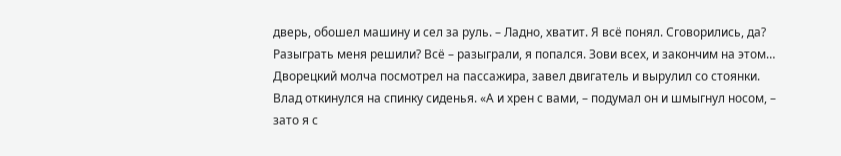дверь, обошел машину и сел за руль. – Ладно, хватит. Я всё понял. Сговорились, да? Разыграть меня решили? Всё – разыграли, я попался. Зови всех, и закончим на этом…
Дворецкий молча посмотрел на пассажира, завел двигатель и вырулил со стоянки. Влад откинулся на спинку сиденья. «А и хрен с вами, – подумал он и шмыгнул носом, – зато я с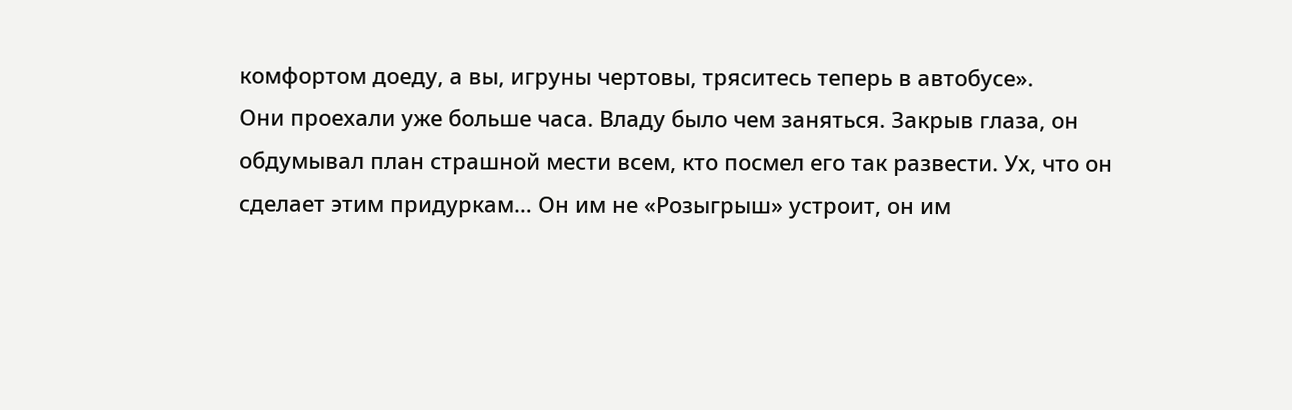комфортом доеду, а вы, игруны чертовы, тряситесь теперь в автобусе».
Они проехали уже больше часа. Владу было чем заняться. Закрыв глаза, он обдумывал план страшной мести всем, кто посмел его так развести. Ух, что он сделает этим придуркам… Он им не «Розыгрыш» устроит, он им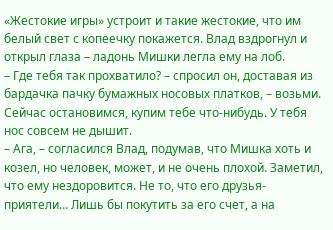«Жестокие игры» устроит и такие жестокие, что им белый свет с копеечку покажется. Влад вздрогнул и открыл глаза – ладонь Мишки легла ему на лоб.
– Где тебя так прохватило? – спросил он, доставая из бардачка пачку бумажных носовых платков, – возьми. Сейчас остановимся, купим тебе что-нибудь. У тебя нос совсем не дышит.
– Ага, – согласился Влад, подумав, что Мишка хоть и козел, но человек, может, и не очень плохой. Заметил, что ему нездоровится. Не то, что его друзья-приятели… Лишь бы покутить за его счет, а на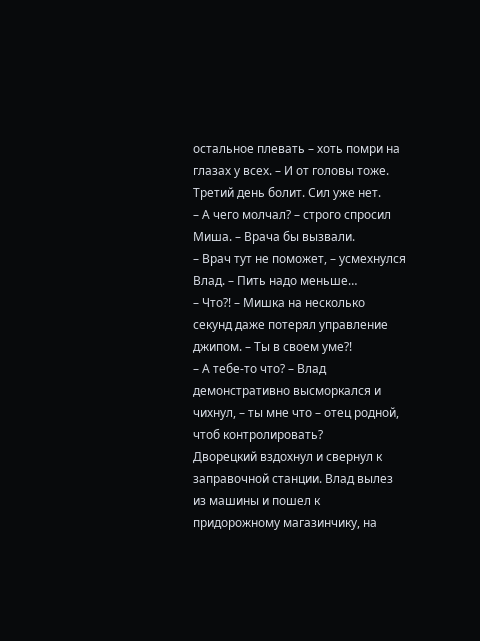остальное плевать – хоть помри на глазах у всех. – И от головы тоже. Третий день болит. Сил уже нет.
– А чего молчал? – строго спросил Миша. – Врача бы вызвали.
– Врач тут не поможет, – усмехнулся Влад. – Пить надо меньше…
– Что?! – Мишка на несколько секунд даже потерял управление джипом. – Ты в своем уме?!
– А тебе-то что? – Влад демонстративно высморкался и чихнул, – ты мне что – отец родной, чтоб контролировать?
Дворецкий вздохнул и свернул к заправочной станции. Влад вылез из машины и пошел к придорожному магазинчику, на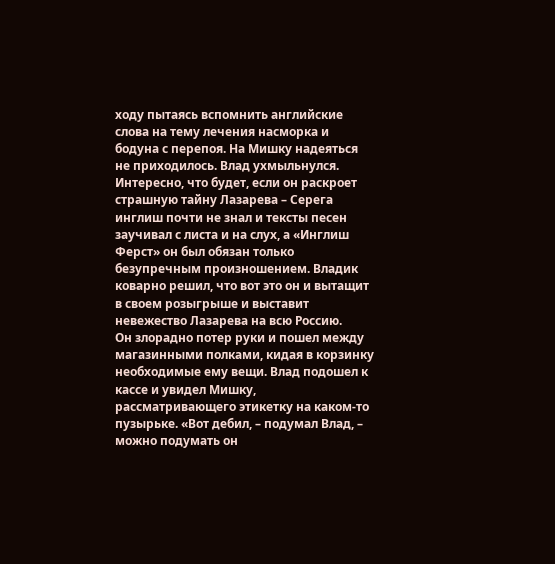ходу пытаясь вспомнить английские слова на тему лечения насморка и бодуна с перепоя. На Мишку надеяться не приходилось. Влад ухмыльнулся. Интересно, что будет, если он раскроет страшную тайну Лазарева – Серега инглиш почти не знал и тексты песен заучивал с листа и на слух, а «Инглиш Ферст» он был обязан только безупречным произношением. Владик коварно решил, что вот это он и вытащит в своем розыгрыше и выставит невежество Лазарева на всю Россию.
Он злорадно потер руки и пошел между магазинными полками, кидая в корзинку необходимые ему вещи. Влад подошел к кассе и увидел Мишку, рассматривающего этикетку на каком-то пузырьке. «Вот дебил, – подумал Влад, – можно подумать он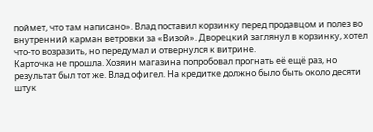поймет, что там написано». Влад поставил корзинку перед продавцом и полез во внутренний карман ветровки за «Визой». Дворецкий заглянул в корзинку, хотел что-то возразить, но передумал и отвернулся к витрине.
Карточка не прошла. Хозяин магазина попробовал прогнать её ещё раз, но результат был тот же. Влад офигел. На кредитке должно было быть около десяти штук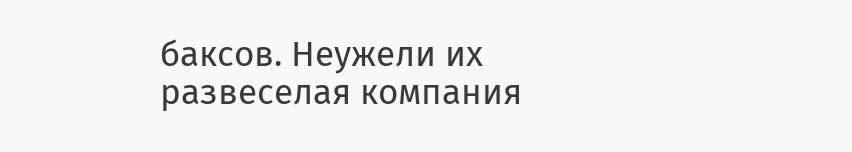баксов. Неужели их развеселая компания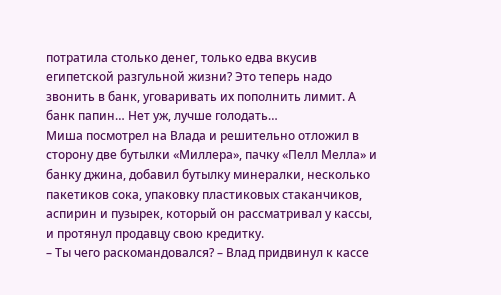потратила столько денег, только едва вкусив египетской разгульной жизни? Это теперь надо звонить в банк, уговаривать их пополнить лимит. А банк папин… Нет уж, лучше голодать…
Миша посмотрел на Влада и решительно отложил в сторону две бутылки «Миллера», пачку «Пелл Мелла» и банку джина, добавил бутылку минералки, несколько пакетиков сока, упаковку пластиковых стаканчиков, аспирин и пузырек, который он рассматривал у кассы, и протянул продавцу свою кредитку.
– Ты чего раскомандовался? – Влад придвинул к кассе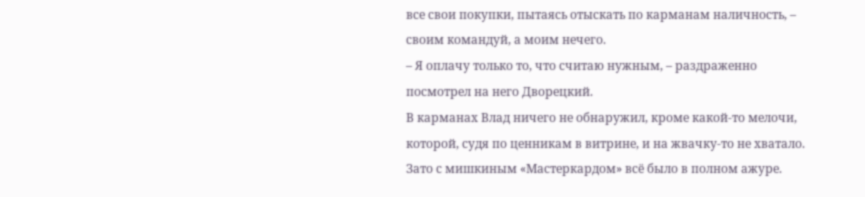все свои покупки, пытаясь отыскать по карманам наличность, – своим командуй, а моим нечего.
– Я оплачу только то, что считаю нужным, – раздраженно посмотрел на него Дворецкий.
В карманах Влад ничего не обнаружил, кроме какой-то мелочи, которой, судя по ценникам в витрине, и на жвачку-то не хватало. Зато с мишкиным «Мастеркардом» всё было в полном ажуре.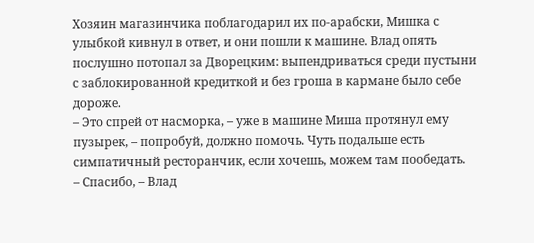Хозяин магазинчика поблагодарил их по-арабски, Мишка с улыбкой кивнул в ответ, и они пошли к машине. Влад опять послушно потопал за Дворецким: выпендриваться среди пустыни с заблокированной кредиткой и без гроша в кармане было себе дороже.
– Это спрей от насморка, – уже в машине Миша протянул ему пузырек, – попробуй, должно помочь. Чуть подальше есть симпатичный ресторанчик, если хочешь, можем там пообедать.
– Спасибо, – Влад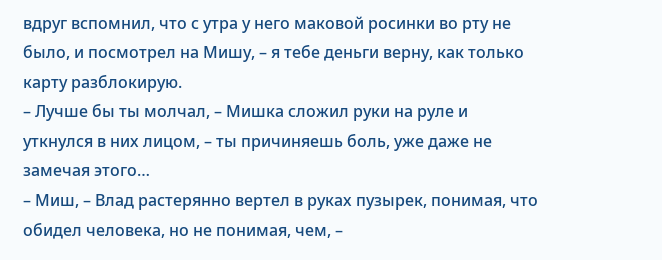вдруг вспомнил, что с утра у него маковой росинки во рту не было, и посмотрел на Мишу, – я тебе деньги верну, как только карту разблокирую.
– Лучше бы ты молчал, – Мишка сложил руки на руле и уткнулся в них лицом, – ты причиняешь боль, уже даже не замечая этого…
– Миш, – Влад растерянно вертел в руках пузырек, понимая, что обидел человека, но не понимая, чем, –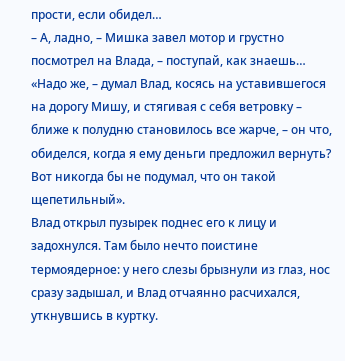прости, если обидел…
– А, ладно, – Мишка завел мотор и грустно посмотрел на Влада, – поступай, как знаешь…
«Надо же, – думал Влад, косясь на уставившегося на дорогу Мишу, и стягивая с себя ветровку – ближе к полудню становилось все жарче, – он что, обиделся, когда я ему деньги предложил вернуть? Вот никогда бы не подумал, что он такой щепетильный».
Влад открыл пузырек поднес его к лицу и задохнулся. Там было нечто поистине термоядерное: у него слезы брызнули из глаз, нос сразу задышал, и Влад отчаянно расчихался, уткнувшись в куртку.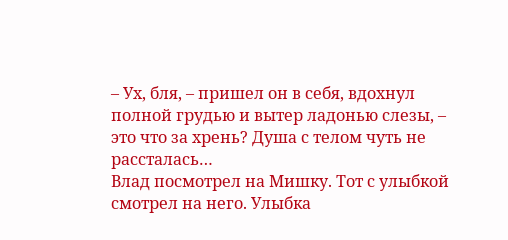– Ух, бля, – пришел он в себя, вдохнул полной грудью и вытер ладонью слезы, – это что за хрень? Душа с телом чуть не рассталась…
Влад посмотрел на Мишку. Тот с улыбкой смотрел на него. Улыбка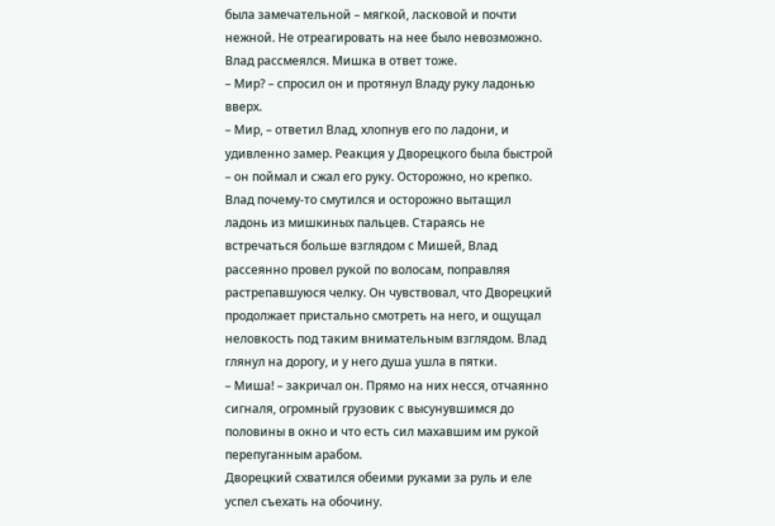была замечательной – мягкой, ласковой и почти нежной. Не отреагировать на нее было невозможно. Влад рассмеялся. Мишка в ответ тоже.
– Мир? – спросил он и протянул Владу руку ладонью вверх.
– Мир, – ответил Влад, хлопнув его по ладони, и удивленно замер. Реакция у Дворецкого была быстрой – он поймал и сжал его руку. Осторожно, но крепко. Влад почему-то смутился и осторожно вытащил ладонь из мишкиных пальцев. Стараясь не встречаться больше взглядом с Мишей, Влад рассеянно провел рукой по волосам, поправляя растрепавшуюся челку. Он чувствовал, что Дворецкий продолжает пристально смотреть на него, и ощущал неловкость под таким внимательным взглядом. Влад глянул на дорогу, и у него душа ушла в пятки.
– Миша! – закричал он. Прямо на них несся, отчаянно сигналя, огромный грузовик с высунувшимся до половины в окно и что есть сил махавшим им рукой перепуганным арабом.
Дворецкий схватился обеими руками за руль и еле успел съехать на обочину.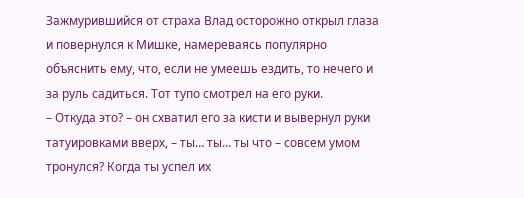Зажмурившийся от страха Влад осторожно открыл глаза и повернулся к Мишке, намереваясь популярно объяснить ему, что, если не умеешь ездить, то нечего и за руль садиться. Тот тупо смотрел на его руки.
– Откуда это? – он схватил его за кисти и вывернул руки татуировками вверх, – ты… ты… ты что – совсем умом тронулся? Когда ты успел их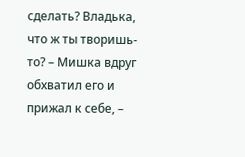сделать? Владька, что ж ты творишь-то? – Мишка вдруг обхватил его и прижал к себе, –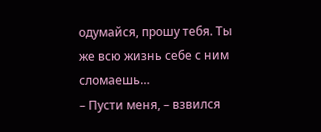одумайся, прошу тебя. Ты же всю жизнь себе с ним сломаешь…
– Пусти меня, – взвился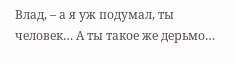Влад, – а я уж подумал, ты человек… А ты такое же дерьмо…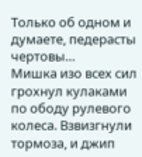Только об одном и думаете, педерасты чертовы…
Мишка изо всех сил грохнул кулаками по ободу рулевого колеса. Взвизгнули тормоза, и джип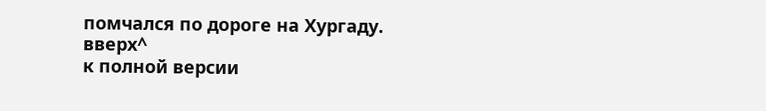помчался по дороге на Хургаду.
вверх^
к полной версии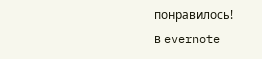понравилось!
в evernote